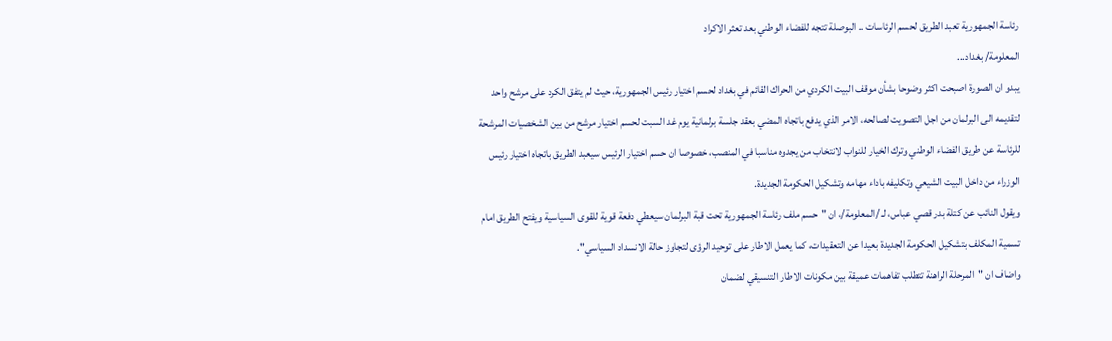رئاسة الجمهورية تعبد الطريق لحسم الرئاسات .. البوصلة تتجه للفضاء الوطني بعد تعثر الاكراد
المعلومة/ بغداد...
يبدو ان الصورة اصبحت اكثر وضوحا بشأن موقف البيت الكردي من الحراك القائم في بغداد لحسم اختيار رئيس الجمهورية، حيث لم يتفق الكرد على مرشح واحد لتقديمه الى البرلمان من اجل التصويت لصالحه، الامر الذي يدفع باتجاه المضي بعقد جلسة برلمانية يوم غد السبت لحسم اختيار مرشح من بين الشخصيات المرشحة للرئاسة عن طريق الفضاء الوطني وترك الخيار للنواب لانتخاب من يجدوه مناسبا في المنصب، خصوصا ان حسم اختيار الرئيس سيعبد الطريق باتجاه اختيار رئيس الوزراء من داخل البيت الشيعي وتكليفه باداء مهامه وتشكيل الحكومة الجديدة.
ويقول النائب عن كتلة بدر قصي عباس، لـ /المعلومة/، ان "حسم ملف رئاسة الجمهورية تحت قبة البرلمان سيعطي دفعة قوية للقوى السياسية ويفتح الطريق امام تسمية المكلف بتشكيل الحكومة الجديدة بعيدا عن التعقيدات، كما يعمل الاطار على توحيد الرؤى لتجاوز حالة الانسداد السياسي".
واضاف ان "المرحلة الراهنة تتطلب تفاهمات عميقة بين مكونات الاطار التنسيقي لضمان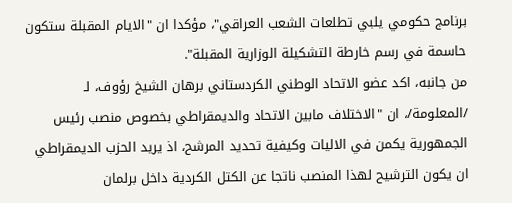برنامج حكومي يلبي تطلعات الشعب العراقي"، مؤكدا ان "الايام المقبلة ستكون حاسمة في رسم خارطة التشكيلة الوزارية المقبلة".
من جانبه، اكد عضو الاتحاد الوطني الكردستاني برهان الشيخ رؤوف، لـ /المعلومة/، ان "الاختلاف مابين الاتحاد والديمقراطي بخصوص منصب رئيس الجمهورية يكمن في الاليات وكيفية تحديد المرشح، اذ يريد الحزب الديمقراطي ان يكون الترشيح لهذا المنصب ناتجا عن الكتل الكردية داخل برلمان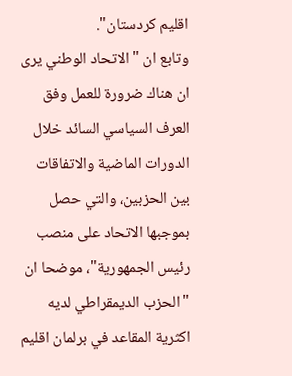اقليم كردستان".
وتابع ان "الاتحاد الوطني يرى ان هناك ضرورة للعمل وفق العرف السياسي السائد خلال الدورات الماضية والاتفاقات بين الحزبين، والتي حصل بموجبها الاتحاد على منصب رئيس الجمهورية"، موضحا ان "الحزب الديمقراطي لديه اكثرية المقاعد في برلمان اقليم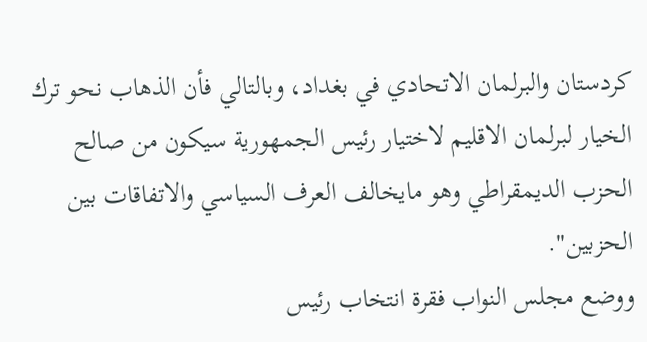كردستان والبرلمان الاتحادي في بغداد، وبالتالي فأن الذهاب نحو ترك الخيار لبرلمان الاقليم لاختيار رئيس الجمهورية سيكون من صالح الحزب الديمقراطي وهو مايخالف العرف السياسي والاتفاقات بين الحزبين".
ووضع مجلس النواب فقرة انتخاب رئيس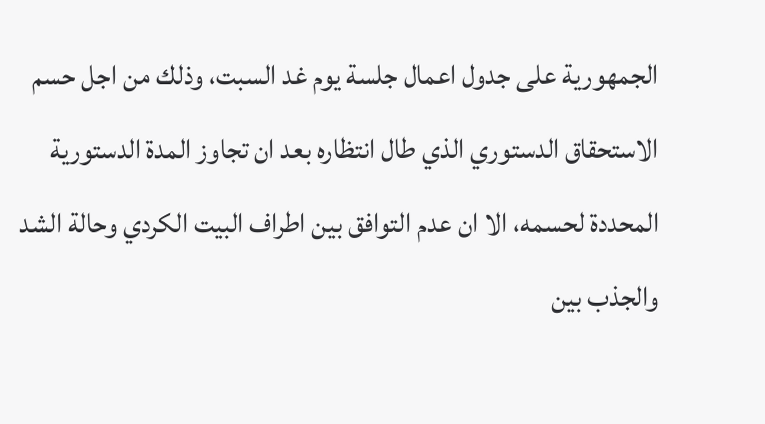الجمهورية على جدول اعمال جلسة يوم غد السبت، وذلك من اجل حسم الاستحقاق الدستوري الذي طال انتظاره بعد ان تجاوز المدة الدستورية المحددة لحسمه، الا ان عدم التوافق بين اطراف البيت الكردي وحالة الشد والجذب بين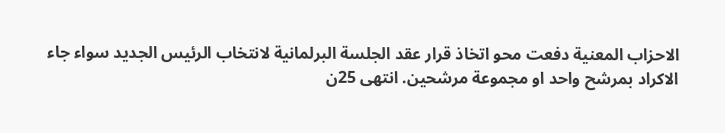الاحزاب المعنية دفعت محو اتخاذ قرار عقد الجلسة البرلمانية لانتخاب الرئيس الجديد سواء جاء الاكراد بمرشح واحد او مجموعة مرشحين. انتهى 25ن